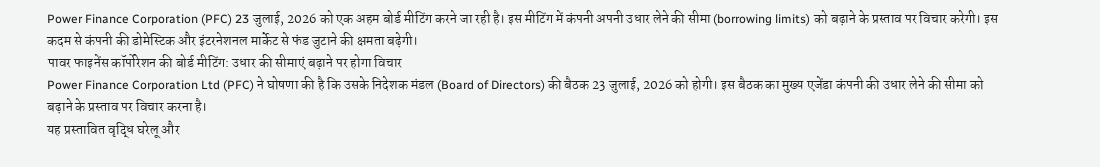Power Finance Corporation (PFC) 23 जुलाई, 2026 को एक अहम बोर्ड मीटिंग करने जा रही है। इस मीटिंग में कंपनी अपनी उधार लेने की सीमा (borrowing limits) को बढ़ाने के प्रस्ताव पर विचार करेगी। इस कदम से कंपनी की डोमेस्टिक और इंटरनेशनल मार्केट से फंड जुटाने की क्षमता बढ़ेगी।
पावर फाइनेंस कॉर्पोरेशन की बोर्ड मीटिंग: उधार की सीमाएं बढ़ाने पर होगा विचार
Power Finance Corporation Ltd (PFC) ने घोषणा की है कि उसके निदेशक मंडल (Board of Directors) की बैठक 23 जुलाई, 2026 को होगी। इस बैठक का मुख्य एजेंडा कंपनी की उधार लेने की सीमा को बढ़ाने के प्रस्ताव पर विचार करना है।
यह प्रस्तावित वृद्धि घरेलू और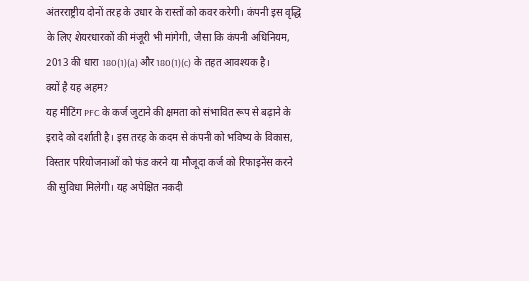अंतरराष्ट्रीय दोनों तरह के उधार के रास्तों को कवर करेगी। कंपनी इस वृद्धि के लिए शेयरधारकों की मंजूरी भी मांगेगी, जैसा कि कंपनी अधिनियम, 2013 की धारा 180(1)(a) और 180(1)(c) के तहत आवश्यक है।
क्यों है यह अहम?
यह मीटिंग PFC के कर्ज जुटाने की क्षमता को संभावित रूप से बढ़ाने के इरादे को दर्शाती है। इस तरह के कदम से कंपनी को भविष्य के विकास, विस्तार परियोजनाओं को फंड करने या मौजूदा कर्ज को रिफाइनेंस करने की सुविधा मिलेगी। यह अपेक्षित नकदी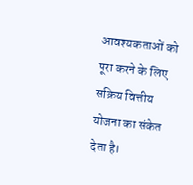आवश्यकताओं को पूरा करने के लिए सक्रिय वित्तीय योजना का संकेत देता है।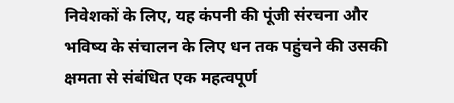निवेशकों के लिए, यह कंपनी की पूंजी संरचना और भविष्य के संचालन के लिए धन तक पहुंचने की उसकी क्षमता से संबंधित एक महत्वपूर्ण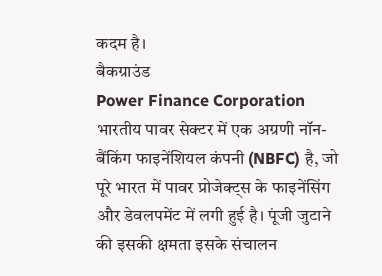कदम है।
बैकग्राउंड
Power Finance Corporation भारतीय पावर सेक्टर में एक अग्रणी नॉन-बैंकिंग फाइनेंशियल कंपनी (NBFC) है, जो पूरे भारत में पावर प्रोजेक्ट्स के फाइनेंसिंग और डेवलपमेंट में लगी हुई है। पूंजी जुटाने की इसकी क्षमता इसके संचालन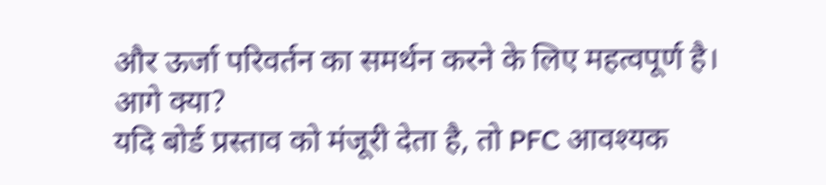और ऊर्जा परिवर्तन का समर्थन करने के लिए महत्वपूर्ण है।
आगे क्या?
यदि बोर्ड प्रस्ताव को मंजूरी देता है, तो PFC आवश्यक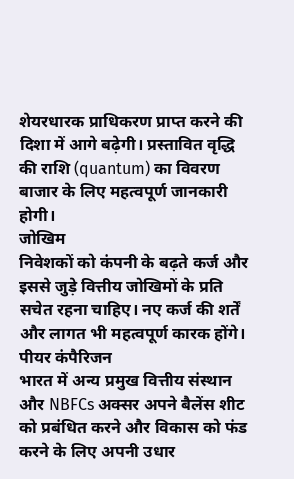शेयरधारक प्राधिकरण प्राप्त करने की दिशा में आगे बढ़ेगी। प्रस्तावित वृद्धि की राशि (quantum) का विवरण बाजार के लिए महत्वपूर्ण जानकारी होगी।
जोखिम
निवेशकों को कंपनी के बढ़ते कर्ज और इससे जुड़े वित्तीय जोखिमों के प्रति सचेत रहना चाहिए। नए कर्ज की शर्तें और लागत भी महत्वपूर्ण कारक होंगे।
पीयर कंपैरिजन
भारत में अन्य प्रमुख वित्तीय संस्थान और NBFCs अक्सर अपने बैलेंस शीट को प्रबंधित करने और विकास को फंड करने के लिए अपनी उधार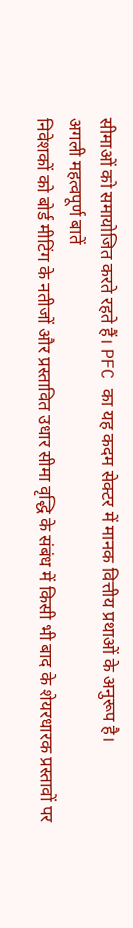सीमाओं को समायोजित करते रहते हैं। PFC का यह कदम सेक्टर में मानक वित्तीय प्रथाओं के अनुरूप है।
अगली महत्वपूर्ण बातें
निवेशकों को बोर्ड मीटिंग के नतीजों और प्रस्तावित उधार सीमा वृद्धि के संबंध में किसी भी बाद के शेयरधारक प्रस्तावों पर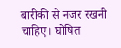बारीकी से नजर रखनी चाहिए। घोषित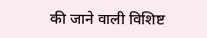की जाने वाली विशिष्ट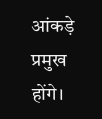आंकड़े प्रमुख होंगे।